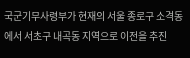국군기무사령부가 현재의 서울 종로구 소격동에서 서초구 내곡동 지역으로 이전을 추진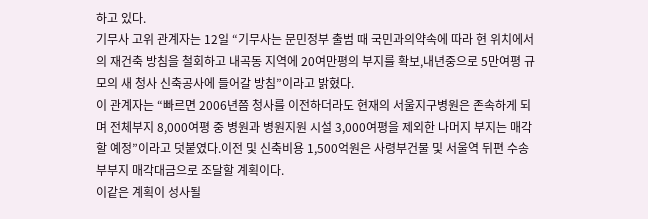하고 있다.
기무사 고위 관계자는 12일 “기무사는 문민정부 출범 때 국민과의약속에 따라 현 위치에서의 재건축 방침을 철회하고 내곡동 지역에 20여만평의 부지를 확보,내년중으로 5만여평 규모의 새 청사 신축공사에 들어갈 방침”이라고 밝혔다.
이 관계자는 “빠르면 2006년쯤 청사를 이전하더라도 현재의 서울지구병원은 존속하게 되며 전체부지 8,000여평 중 병원과 병원지원 시설 3,000여평을 제외한 나머지 부지는 매각할 예정”이라고 덧붙였다.이전 및 신축비용 1,500억원은 사령부건물 및 서울역 뒤편 수송부부지 매각대금으로 조달할 계획이다.
이같은 계획이 성사될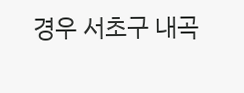경우 서초구 내곡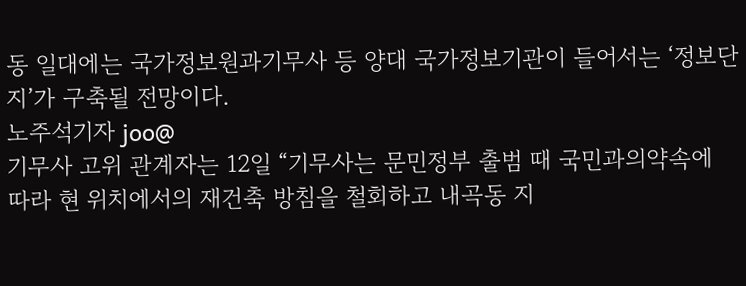동 일대에는 국가정보원과기무사 등 양대 국가정보기관이 들어서는 ‘정보단지’가 구축될 전망이다.
노주석기자 joo@
기무사 고위 관계자는 12일 “기무사는 문민정부 출범 때 국민과의약속에 따라 현 위치에서의 재건축 방침을 철회하고 내곡동 지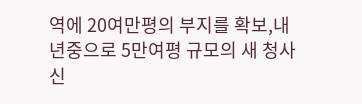역에 20여만평의 부지를 확보,내년중으로 5만여평 규모의 새 청사 신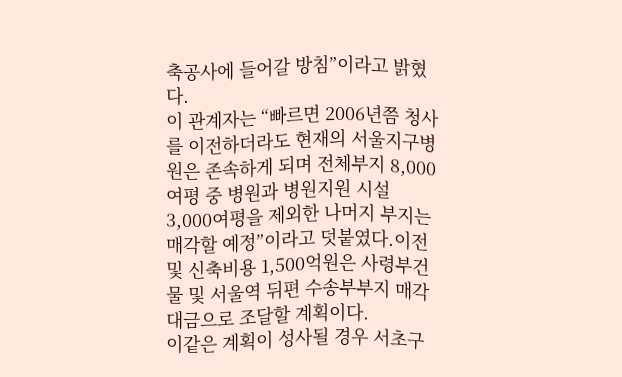축공사에 들어갈 방침”이라고 밝혔다.
이 관계자는 “빠르면 2006년쯤 청사를 이전하더라도 현재의 서울지구병원은 존속하게 되며 전체부지 8,000여평 중 병원과 병원지원 시설 3,000여평을 제외한 나머지 부지는 매각할 예정”이라고 덧붙였다.이전 및 신축비용 1,500억원은 사령부건물 및 서울역 뒤편 수송부부지 매각대금으로 조달할 계획이다.
이같은 계획이 성사될 경우 서초구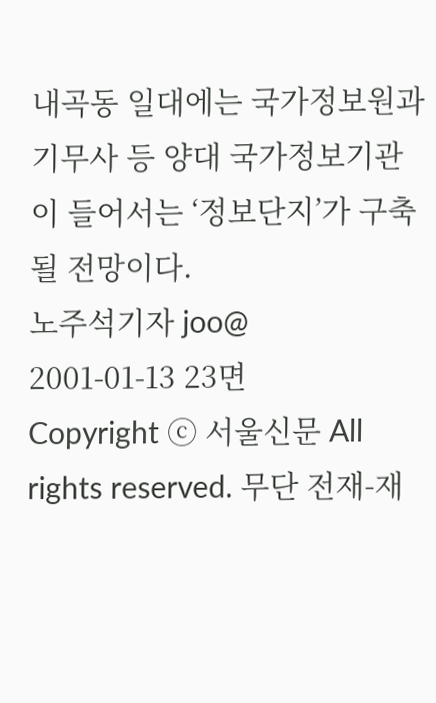내곡동 일대에는 국가정보원과기무사 등 양대 국가정보기관이 들어서는 ‘정보단지’가 구축될 전망이다.
노주석기자 joo@
2001-01-13 23면
Copyright ⓒ 서울신문 All rights reserved. 무단 전재-재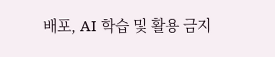배포, AI 학습 및 활용 금지